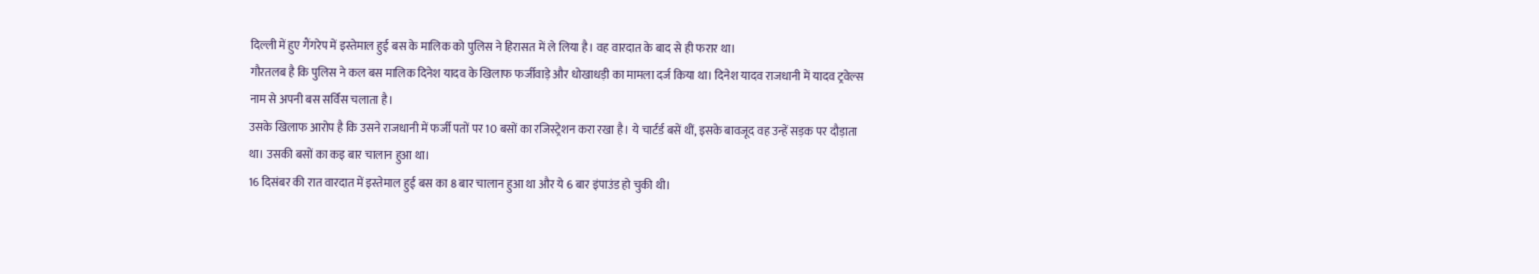दिल्ली में हुए गैंगरेप में इस्तेमाल हुई बस के मालिक को पुलिस ने हिरासत में ले लिया है। वह वारदात के बाद से ही फरार था।
गौरतलब है कि पुलिस ने कल बस मालिक दिनेश यादव के खिलाफ फर्जीवाड़े और धोखाधड़ी का मामला दर्ज किया था। दिनेश यादव राजधानी में यादव ट्रवेल्स नाम से अपनी बस सर्विस चलाता है।
उसके खिलाफ आरोप है कि उसने राजधानी में फर्जी पतों पर 10 बसों का रजिस्ट्रेशन करा रखा है। ये चार्टर्ड बसें थीं, इसके बावजूद वह उन्हें सड़क पर दौड़ाता था। उसकी बसों का कइ बार चालान हुआ था।
16 दिसंबर की रात वारदात में इस्तेमाल हुई बस का 8 बार चालान हुआ था और ये 6 बार इंपाउंड हो चुकी थी।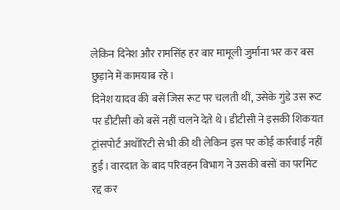लेकिन दिनेश और रामसिंह हर बार मामूली जुर्माना भर कर बस छुड़ाने में कामयाब रहे।
दिनेश यादव की बसें जिस रूट पर चलती थीं, उसेके गुंडे उस रूट पर डीटीसी को बसें नहीं चलने देते थे। डीटीसी ने इसकी शिकयत ट्रांसपोर्ट अथॉरिटी से भी की थी लेकिन इस पर कोई कार्रवाई नहीं हुई। वारदात के बाद परिवहन विभाग ने उसकी बसों का परमिट रद्द कर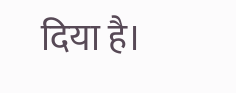दिया है।